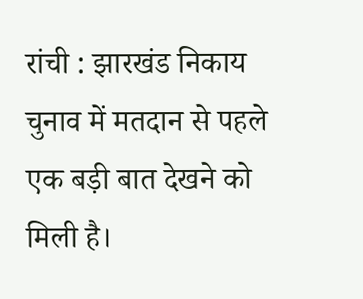रांची : झारखंड निकाय चुनाव में मतदान से पहले एक बड़ी बात देखने को मिली है।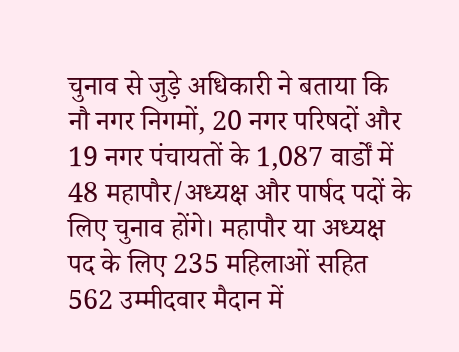चुनाव से जुड़े अधिकारी ने बताया कि नौ नगर निगमों, 20 नगर परिषदों और 19 नगर पंचायतों के 1,087 वार्डों में 48 महापौर/अध्यक्ष और पार्षद पदों के लिए चुनाव होंगे। महापौर या अध्यक्ष पद के लिए 235 महिलाओं सहित 562 उम्मीदवार मैदान में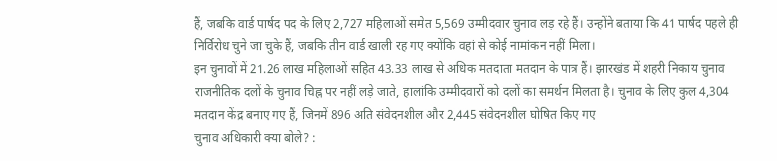हैं, जबकि वार्ड पार्षद पद के लिए 2,727 महिलाओं समेत 5,569 उम्मीदवार चुनाव लड़ रहे हैं। उन्होंने बताया कि 41 पार्षद पहले ही निर्विरोध चुने जा चुके हैं, जबकि तीन वार्ड खाली रह गए क्योंकि वहां से कोई नामांकन नहीं मिला।
इन चुनावों में 21.26 लाख महिलाओं सहित 43.33 लाख से अधिक मतदाता मतदान के पात्र हैं। झारखंड में शहरी निकाय चुनाव राजनीतिक दलों के चुनाव चिह्न पर नहीं लड़े जाते, हालांकि उम्मीदवारों को दलों का समर्थन मिलता है। चुनाव के लिए कुल 4,304 मतदान केंद्र बनाए गए हैं, जिनमें 896 अति संवेदनशील और 2,445 संवेदनशील घोषित किए गए
चुनाव अधिकारी क्या बोले? :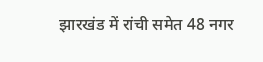झारखंड में रांची समेत 48 नगर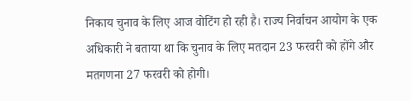निकाय चुनाव के लिए आज वोटिंग हो रही है। राज्य निर्वाचन आयोग के एक अधिकारी ने बताया था कि चुनाव के लिए मतदान 23 फरवरी को होंगे और मतगणना 27 फरवरी को होगी।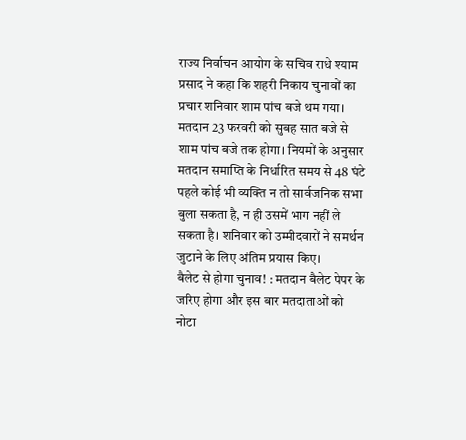राज्य निर्वाचन आयोग के सचिव राधे श्याम प्रसाद ने कहा कि शहरी निकाय चुनावों का प्रचार शनिवार शाम पांच बजे थम गया। मतदान 23 फरवरी को सुबह सात बजे से शाम पांच बजे तक होगा। नियमों के अनुसार मतदान समाप्ति के निर्धारित समय से 48 घंटे पहले कोई भी व्यक्ति न तो सार्वजनिक सभा बुला सकता है, न ही उसमें भाग नहीं ले सकता है। शनिवार को उम्मीदवारों ने समर्थन जुटाने के लिए अंतिम प्रयास किए।
बैलेट से होगा चुनाव! : मतदान बैलेट पेपर के जरिए होगा और इस बार मतदाताओं को नोटा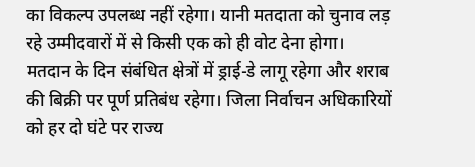का विकल्प उपलब्ध नहीं रहेगा। यानी मतदाता को चुनाव लड़ रहे उम्मीदवारों में से किसी एक को ही वोट देना होगा। मतदान के दिन संबंधित क्षेत्रों में ड्राई-डे लागू रहेगा और शराब की बिक्री पर पूर्ण प्रतिबंध रहेगा। जिला निर्वाचन अधिकारियों को हर दो घंटे पर राज्य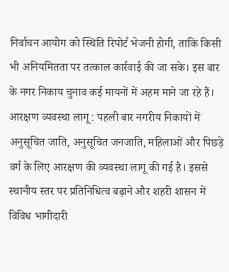निर्वाचन आयोग को स्थिति रिपोर्ट भेजनी होगी, ताकि किसी भी अनियमितता पर तत्काल कार्रवाई की जा सके। इस बार के नगर निकाय चुनाव कई मायनों में अहम माने जा रहे हैं।
आरक्षण व्यवस्था लागू : पहली बार नगरीय निकायों में अनुसूचित जाति, अनुसूचित जनजाति, महिलाओं और पिछड़े वर्ग के लिए आरक्षण की व्यवस्था लागू की गई है। इससे स्थानीय स्तर पर प्रतिनिधित्व बढ़ाने और शहरी शासन में विविध भागीदारी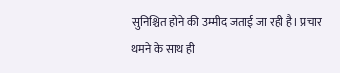सुनिश्चित होने की उम्मीद जताई जा रही है। प्रचार थमने के साथ ही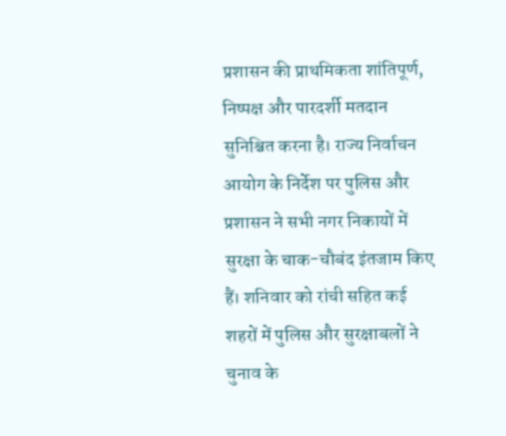प्रशासन की प्राथमिकता शांतिपूर्ण, निष्पक्ष और पारदर्शी मतदान सुनिश्चित करना है। राज्य निर्वाचन आयोग के निर्देश पर पुलिस और प्रशासन ने सभी नगर निकायों में सुरक्षा के चाक-चौबंद इंतजाम किए हैं। शनिवार को रांची सहित कई शहरों में पुलिस और सुरक्षाबलों ने चुनाव के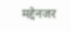मद्देनजर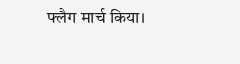फ्लैग मार्च किया।